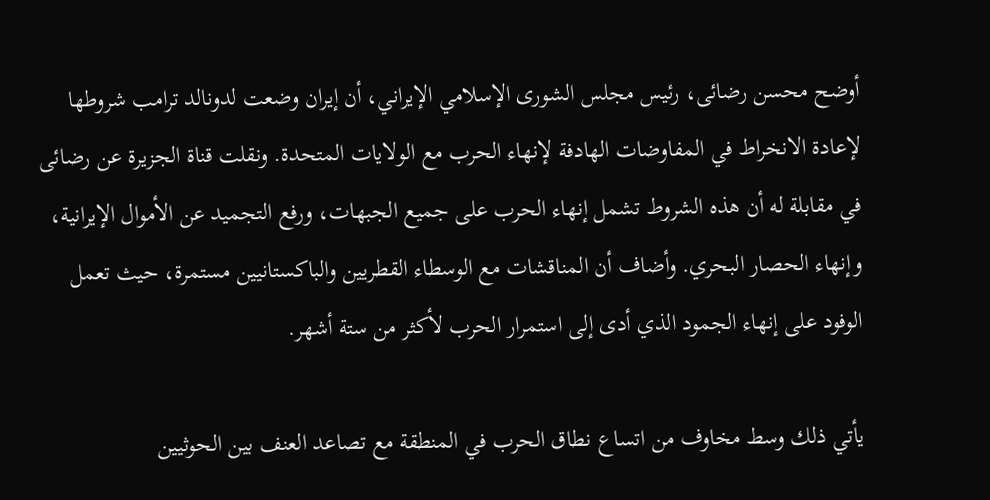أوضح محسن رضائى، رئيس مجلس الشورى الإسلامي الإيراني، أن إيران وضعت لدونالد ترامب شروطها لإعادة الانخراط في المفاوضات الهادفة لإنهاء الحرب مع الولايات المتحدة. ونقلت قناة الجزيرة عن رضائى في مقابلة له أن هذه الشروط تشمل إنهاء الحرب على جميع الجبهات، ورفع التجميد عن الأموال الإيرانية، وإنهاء الحصار البحري. وأضاف أن المناقشات مع الوسطاء القطريين والباكستانيين مستمرة، حيث تعمل الوفود على إنهاء الجمود الذي أدى إلى استمرار الحرب لأكثر من ستة أشهر.

يأتي ذلك وسط مخاوف من اتساع نطاق الحرب في المنطقة مع تصاعد العنف بين الحوثيين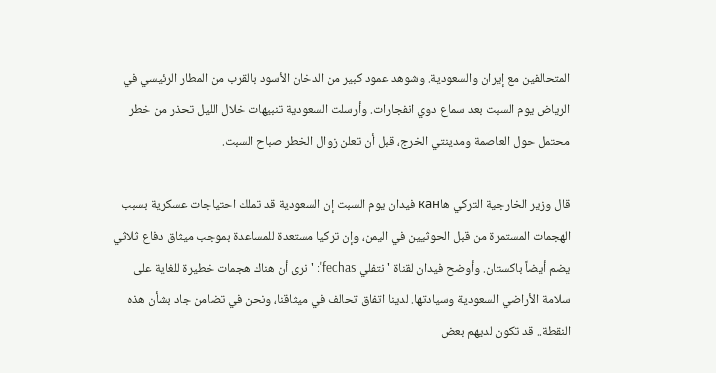المتحالفين مع إيران والسعودية. وشوهد عمود كبير من الدخان الأسود بالقرب من المطار الرئيسي في الرياض يوم السبت بعد سماع دوي انفجارات. وأرسلت السعودية تنبيهات خلال الليل تحذر من خطر محتمل حول العاصمة ومدينتي الخرج، قبل أن تعلن زوال الخطر صباح السبت.

قال وزير الخارجية التركي هاкан فيدان يوم السبت إن السعودية قد تملك احتياجات عسكرية بسبب الهجمات المستمرة من قبل الحوثيين في اليمن، وإن تركيا مستعدة للمساعدة بموجب ميثاق دفاع ثلاثي يضم أيضاً باكستان. وأوضح فيدان لقناة 'نتفلي fechas': 'نرى أن هناك هجمات خطيرة للغاية على سلامة الأراضي السعودية وسيادتها. لدينا اتفاق تحالف في ميثاقنا، ونحن في تضامن جاد بشأن هذه النقطة.. قد تكون لديهم بعض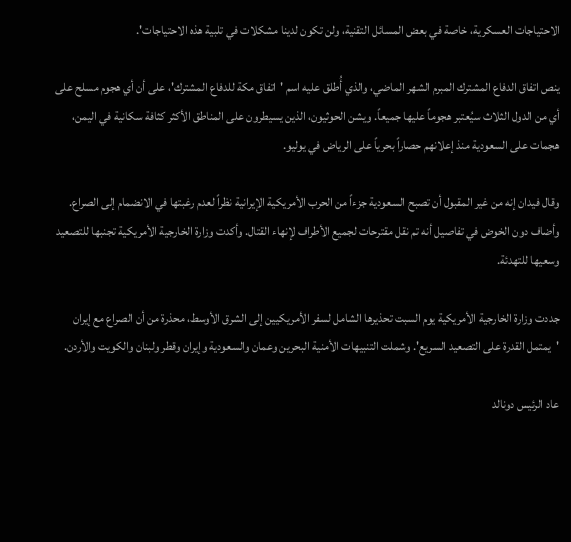الاحتياجات العسكرية، خاصة في بعض المسائل التقنية، ولن تكون لدينا مشكلات في تلبية هذه الاحتياجات'.

ينص اتفاق الدفاع المشترك المبرم الشهر الماضي، والذي أُطلق عليه اسم 'اتفاق مكة للدفاع المشترك'، على أن أي هجوم مسلح على أي من الدول الثلاث سيُعتبر هجوماً عليها جميعاً. ويشن الحوثيون، الذين يسيطرون على المناطق الأكثر كثافة سكانية في اليمن، هجمات على السعودية منذ إعلانهم حصاراً بحرياً على الرياض في يوليو.

وقال فيدان إنه من غير المقبول أن تصبح السعودية جزءاً من الحرب الأمريكية الإيرانية نظراً لعدم رغبتها في الانضمام إلى الصراع. وأضاف دون الخوض في تفاصيل أنه تم نقل مقترحات لجميع الأطراف لإنهاء القتال. وأكدت وزارة الخارجية الأمريكية تجنبها للتصعيد وسعيها للتهدئة.

جددت وزارة الخارجية الأمريكية يوم السبت تحذيرها الشامل لسفر الأمريكيين إلى الشرق الأوسط، محذرة من أن الصراع مع إيران 'يمتمل القدرة على التصعيد السريع'. وشملت التنبيهات الأمنية البحرين وعمان والسعودية وإيران وقطر ولبنان والكويت والأردن.

عاد الرئيس دونالد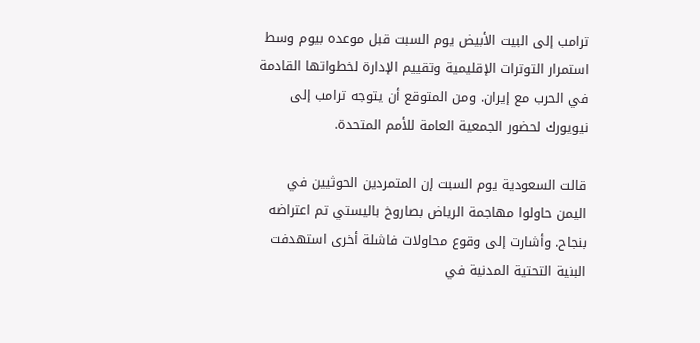ترامب إلى البيت الأبيض يوم السبت قبل موعده بيوم وسط استمرار التوترات الإقليمية وتقييم الإدارة لخطواتها القادمة في الحرب مع إيران. ومن المتوقع أن يتوجه ترامب إلى نيويورك لحضور الجمعية العامة للأمم المتحدة.

قالت السعودية يوم السبت إن المتمردين الحوثيين في اليمن حاولوا مهاجمة الرياض بصاروخ باليستي تم اعتراضه بنجاح. وأشارت إلى وقوع محاولات فاشلة أخرى استهدفت البنية التحتية المدنية في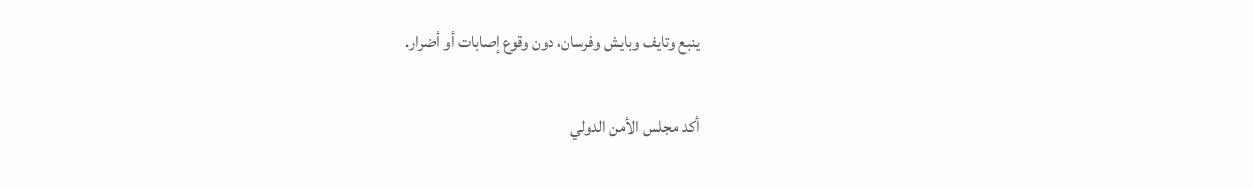ينبع وتايف وبايش وفرسان، دون وقوع إصابات أو أضرار.

أكد مجلس الأمن الدولي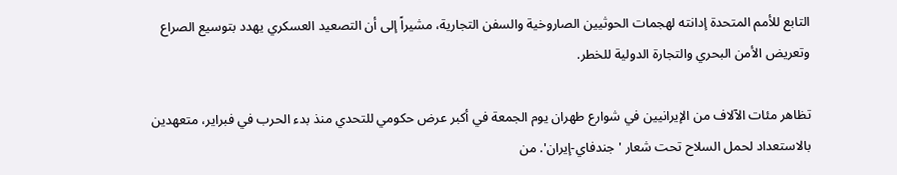التابع للأمم المتحدة إدانته لهجمات الحوثيين الصاروخية والسفن التجارية، مشيراً إلى أن التصعيد العسكري يهدد بتوسيع الصراع وتعريض الأمن البحري والتجارة الدولية للخطر.

تظاهر مئات الآلاف من الإيرانيين في شوارع طهران يوم الجمعة في أكبر عرض حكومي للتحدي منذ بدء الحرب في فبراير، متعهدين بالاستعداد لحمل السلاح تحت شعار 'جندفاي-إيران'. من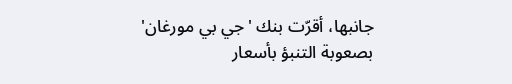جانبها، أقرّت بنك 'جي بي مورغان' بصعوبة التنبؤ بأسعار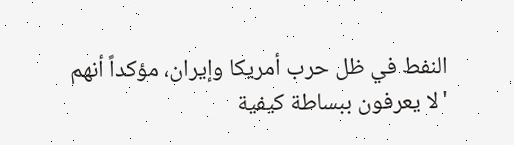النفط في ظل حرب أمريكا وإيران، مؤكداً أنهم 'لا يعرفون ببساطة كيفية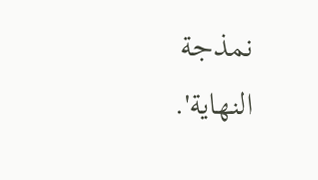نمذجة النهاية'.